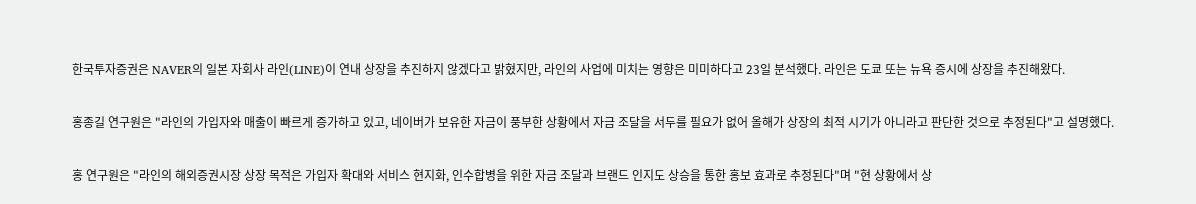한국투자증권은 NAVER의 일본 자회사 라인(LINE)이 연내 상장을 추진하지 않겠다고 밝혔지만, 라인의 사업에 미치는 영향은 미미하다고 23일 분석했다. 라인은 도쿄 또는 뉴욕 증시에 상장을 추진해왔다.

홍종길 연구원은 "라인의 가입자와 매출이 빠르게 증가하고 있고, 네이버가 보유한 자금이 풍부한 상황에서 자금 조달을 서두를 필요가 없어 올해가 상장의 최적 시기가 아니라고 판단한 것으로 추정된다"고 설명했다.

홍 연구원은 "라인의 해외증권시장 상장 목적은 가입자 확대와 서비스 현지화, 인수합병을 위한 자금 조달과 브랜드 인지도 상승을 통한 홍보 효과로 추정된다"며 "현 상황에서 상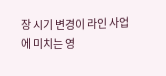장 시기 변경이 라인 사업에 미치는 영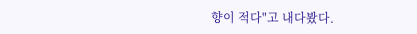향이 적다"고 내다봤다.